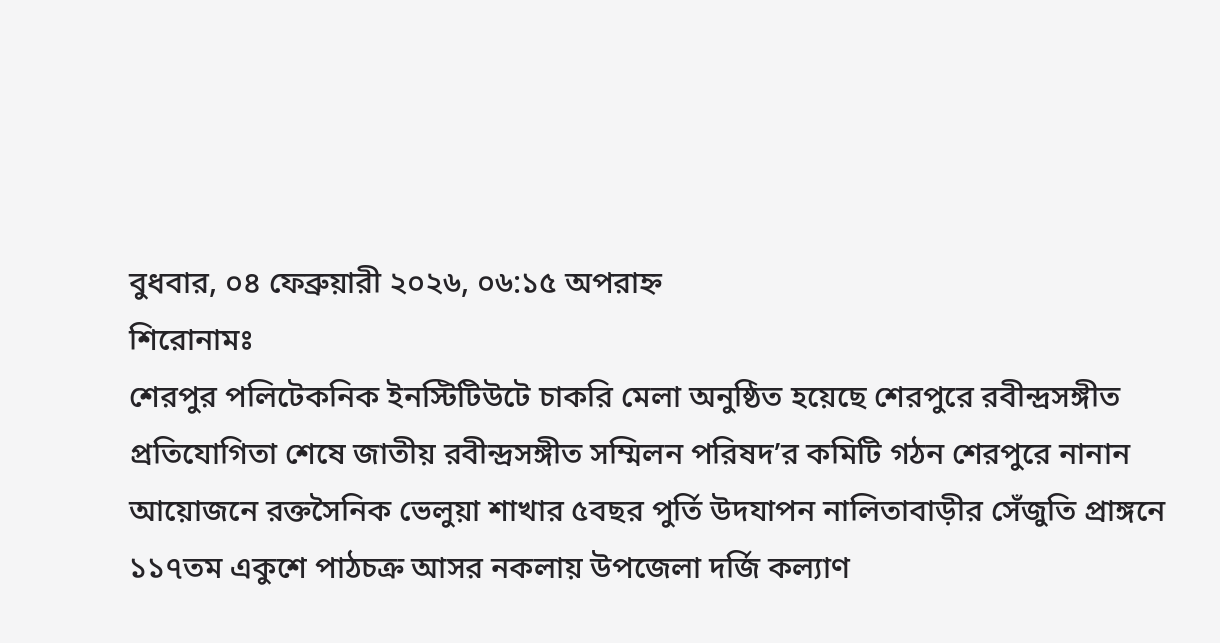বুধবার, ০৪ ফেব্রুয়ারী ২০২৬, ০৬:১৫ অপরাহ্ন
শিরোনামঃ
শেরপুর পলিটেকনিক ইনস্টিটিউটে চাকরি মেলা অনুষ্ঠিত হয়েছে শেরপুরে রবীন্দ্রসঙ্গীত প্রতিযোগিতা শেষে জাতীয় রবীন্দ্রসঙ্গীত সম্মিলন পরিষদ’র কমিটি গঠন শেরপুরে নানান আয়োজনে রক্তসৈনিক ভেলুয়া শাখার ৫বছর পুর্তি উদযাপন নালিতাবাড়ীর সেঁজুতি প্রাঙ্গনে ১১৭তম একুশে পাঠচক্র আসর নকলায় উপজেলা দর্জি কল্যাণ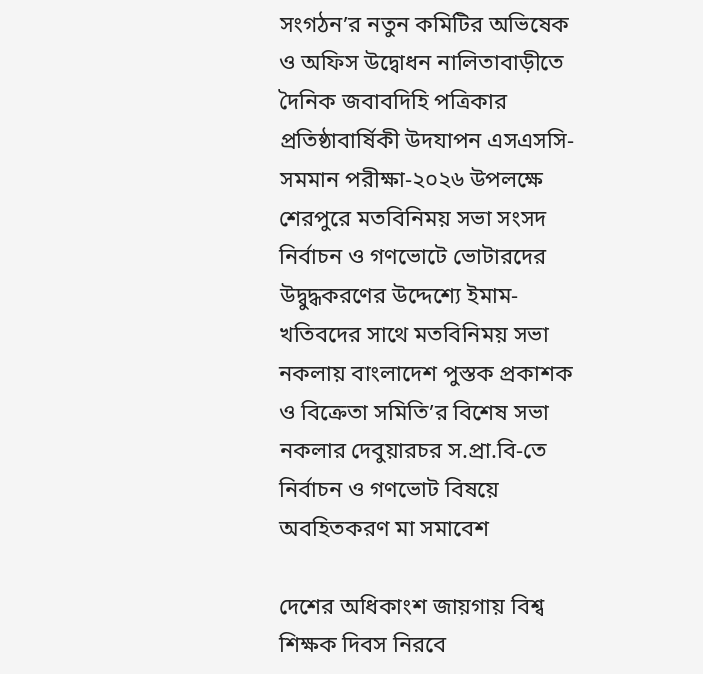সংগঠন’র নতুন কমিটির অভিষেক ও অফিস উদ্বোধন নালিতাবাড়ীতে দৈনিক জবাবদিহি পত্রিকার প্রতিষ্ঠাবার্ষিকী উদযাপন এসএসসি-সমমান পরীক্ষা-২০২৬ উপলক্ষে শেরপুরে মতবিনিময় সভা সংসদ নির্বাচন ও গণভোটে ভোটারদের উদ্বুদ্ধকরণের উদ্দেশ্যে ইমাম-খতিবদের সাথে মতবিনিময় সভা নকলায় বাংলাদেশ পুস্তক প্রকাশক ও বিক্রেতা সমিতি’র বিশেষ সভা নকলার দেবুয়ারচর স.প্রা.বি-তে নির্বাচন ও গণভোট বিষয়ে অবহিতকরণ মা সমাবেশ

দেশের অধিকাংশ জায়গায় বিশ্ব শিক্ষক দিবস নিরবে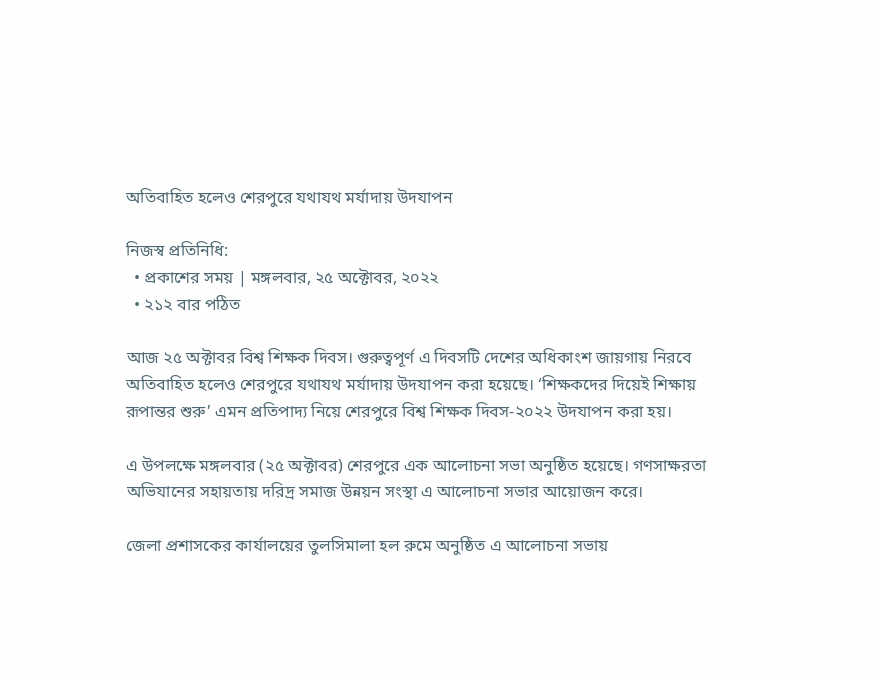অতিবাহিত হলেও শেরপুরে যথাযথ মর্যাদায় উদযাপন

নিজস্ব প্রতিনিধি:
  • প্রকাশের সময় | মঙ্গলবার, ২৫ অক্টোবর, ২০২২
  • ২১২ বার পঠিত

আজ ২৫ অক্টাবর বিশ্ব শিক্ষক দিবস। গুরুত্বপূর্ণ এ দিবসটি দেশের অধিকাংশ জায়গায় নিরবে অতিবাহিত হলেও শেরপুরে যথাযথ মর্যাদায় উদযাপন করা হয়েছে। ‘শিক্ষকদের দিয়েই শিক্ষায় রূপান্তর শুরু’ এমন প্রতিপাদ্য নিয়ে শেরপুরে বিশ্ব শিক্ষক দিবস-২০২২ উদযাপন করা হয়।

এ উপলক্ষে মঙ্গলবার (২৫ অক্টাবর) শেরপুরে এক আলোচনা সভা অনুষ্ঠিত হয়েছে। গণসাক্ষরতা অভিযানের সহায়তায় দরিদ্র সমাজ উন্নয়ন সংস্থা এ আলোচনা সভার আয়োজন করে।

জেলা প্রশাসকের কার্যালয়ের তুলসিমালা হল রুমে অনুষ্ঠিত এ আলোচনা সভায়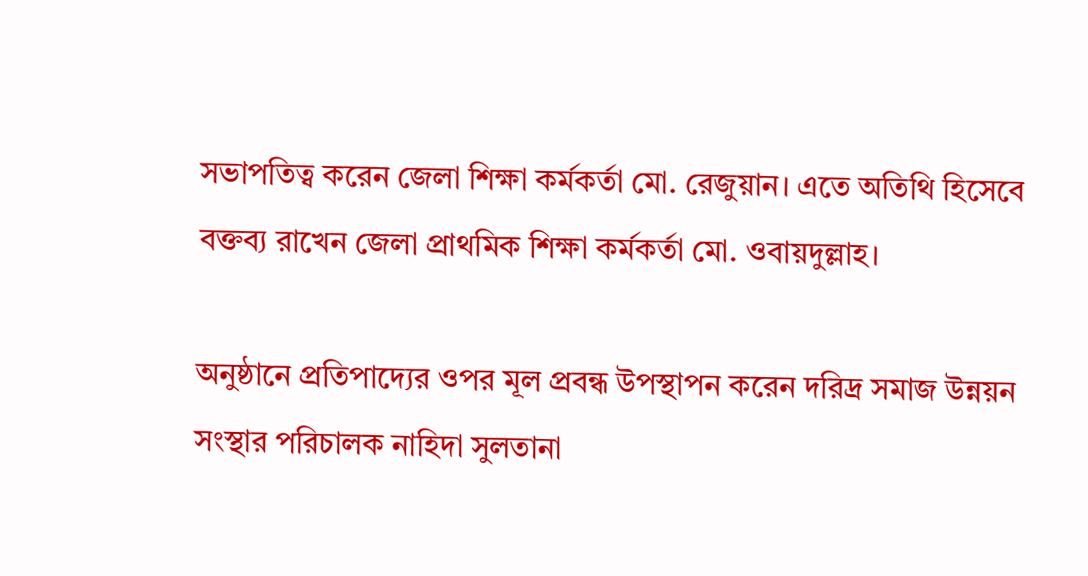সভাপতিত্ব করেন জেলা শিক্ষা কর্মকর্তা মো. রেজুয়ান। এতে অতিথি হিসেবে বক্তব্য রাখেন জেলা প্রাথমিক শিক্ষা কর্মকর্তা মো. ওবায়দুল্লাহ।

অনুষ্ঠানে প্রতিপাদ্যের ওপর মূল প্রবন্ধ উপস্থাপন করেন দরিদ্র সমাজ উন্নয়ন সংস্থার পরিচালক নাহিদা সুলতানা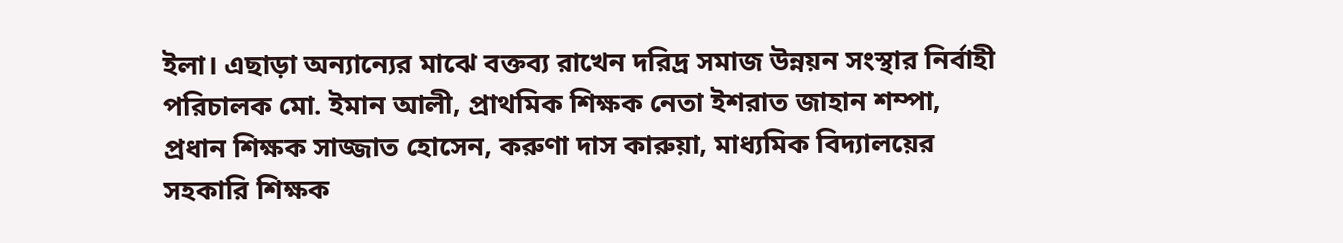ইলা। এছাড়া অন্যান্যের মাঝে বক্তব্য রাখেন দরিদ্র সমাজ উন্নয়ন সংস্থার নির্বাহী পরিচালক মো. ইমান আলী, প্রাথমিক শিক্ষক নেতা ইশরাত জাহান শম্পা, প্রধান শিক্ষক সাজ্জাত হোসেন, করুণা দাস কারুয়া, মাধ্যমিক বিদ্যালয়ের সহকারি শিক্ষক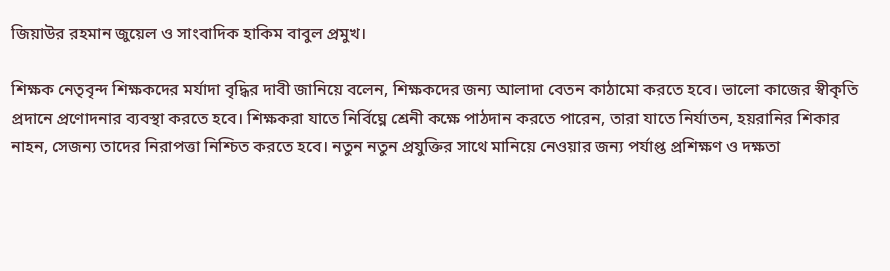জিয়াউর রহমান জুয়েল ও সাংবাদিক হাকিম বাবুল প্রমুখ।

শিক্ষক নেতৃবৃন্দ শিক্ষকদের মর্যাদা বৃদ্ধির দাবী জানিয়ে বলেন, শিক্ষকদের জন্য আলাদা বেতন কাঠামো করতে হবে। ভালো কাজের স্বীকৃতি প্রদানে প্রণোদনার ব্যবস্থা করতে হবে। শিক্ষকরা যাতে নির্বিঘ্নে শ্রেনী কক্ষে পাঠদান করতে পারেন, তারা যাতে নির্যাতন, হয়রানির শিকার নাহন, সেজন্য তাদের নিরাপত্তা নিশ্চিত করতে হবে। নতুন নতুন প্রযুক্তির সাথে মানিয়ে নেওয়ার জন্য পর্যাপ্ত প্রশিক্ষণ ও দক্ষতা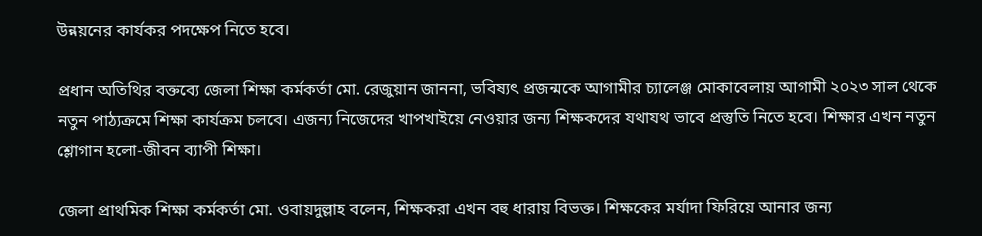উন্নয়নের কার্যকর পদক্ষেপ নিতে হবে।

প্রধান অতিথির বক্তব্যে জেলা শিক্ষা কর্মকর্তা মো. রেজুয়ান জাননা, ভবিষ্যৎ প্রজন্মকে আগামীর চ্যালেঞ্জ মোকাবেলায় আগামী ২০২৩ সাল থেকে নতুন পাঠ্যক্রমে শিক্ষা কার্যক্রম চলবে। এজন্য নিজেদের খাপখাইয়ে নেওয়ার জন্য শিক্ষকদের যথাযথ ভাবে প্রস্তুতি নিতে হবে। শিক্ষার এখন নতুন শ্লোগান হলো-জীবন ব্যাপী শিক্ষা।

জেলা প্রাথমিক শিক্ষা কর্মকর্তা মো. ওবায়দুল্লাহ বলেন, শিক্ষকরা এখন বহু ধারায় বিভক্ত। শিক্ষকের মর্যাদা ফিরিয়ে আনার জন্য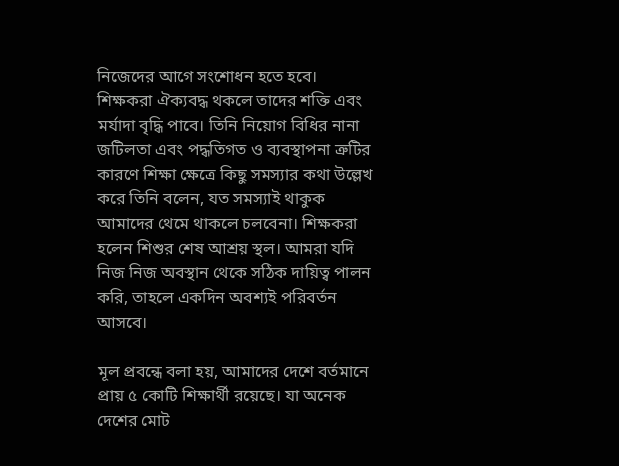নিজেদের আগে সংশোধন হতে হবে। শিক্ষকরা ঐক্যবদ্ধ থকলে তাদের শক্তি এবং মর্যাদা বৃদ্ধি পাবে। তিনি নিয়োগ বিধির নানা জটিলতা এবং পদ্ধতিগত ও ব্যবস্থাপনা ত্রুটির কারণে শিক্ষা ক্ষেত্রে কিছু সমস্যার কথা উল্লেখ করে তিনি বলেন, যত সমস্যাই থাকুক আমাদের থেমে থাকলে চলবেনা। শিক্ষকরা হলেন শিশুর শেষ আশ্রয় স্থল। আমরা যদি নিজ নিজ অবস্থান থেকে সঠিক দায়িত্ব পালন করি, তাহলে একদিন অবশ্যই পরিবর্তন আসবে।

মূল প্রবন্ধে বলা হয়, আমাদের দেশে বর্তমানে প্রায় ৫ কোটি শিক্ষার্থী রয়েছে। যা অনেক দেশের মোট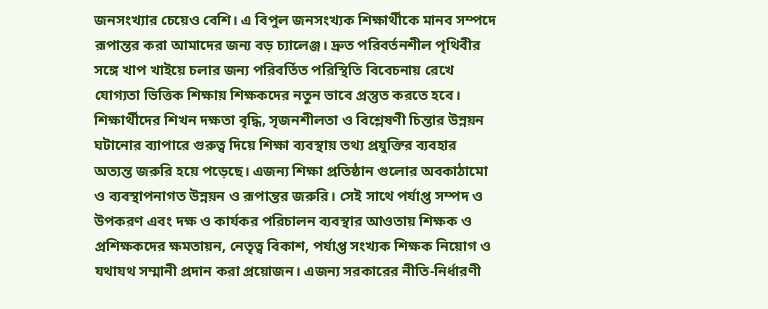জনসংখ্যার চেয়েও বেশি। এ বিপুল জনসংখ্যক শিক্ষার্থীকে মানব সম্পদে রূপান্তর করা আমাদের জন্য বড় চ্যালেঞ্জ। দ্রুত পরিবর্তনশীল পৃথিবীর সঙ্গে খাপ খাইয়ে চলার জন্য পরিবর্তিত পরিস্থিতি বিবেচনায় রেখে যোগ্যতা ভিত্তিক শিক্ষায় শিক্ষকদের নতুন ভাবে প্রস্তুত করতে হবে। শিক্ষার্থীদের শিখন দক্ষতা বৃদ্ধি, সৃজনশীলতা ও বিশ্লেষণী চিন্তার উন্নয়ন ঘটানোর ব্যাপারে গুরুত্ব দিয়ে শিক্ষা ব্যবস্থায় তথ্য প্রযুক্তির ব্যবহার অত্যন্ত জরুরি হয়ে পড়েছে। এজন্য শিক্ষা প্রতিষ্ঠান গুলোর অবকাঠামো ও ব্যবস্থাপনাগত উন্নয়ন ও রূপান্তর জরুরি। সেই সাথে পর্যাপ্ত সম্পদ ও উপকরণ এবং দক্ষ ও কার্যকর পরিচালন ব্যবস্থার আওতায় শিক্ষক ও প্রশিক্ষকদের ক্ষমতায়ন, নেতৃত্ব বিকাশ, পর্যাপ্ত সংখ্যক শিক্ষক নিয়োগ ও যথাযথ সম্মানী প্রদান করা প্রয়োজন। এজন্য সরকারের নীতি-নির্ধারণী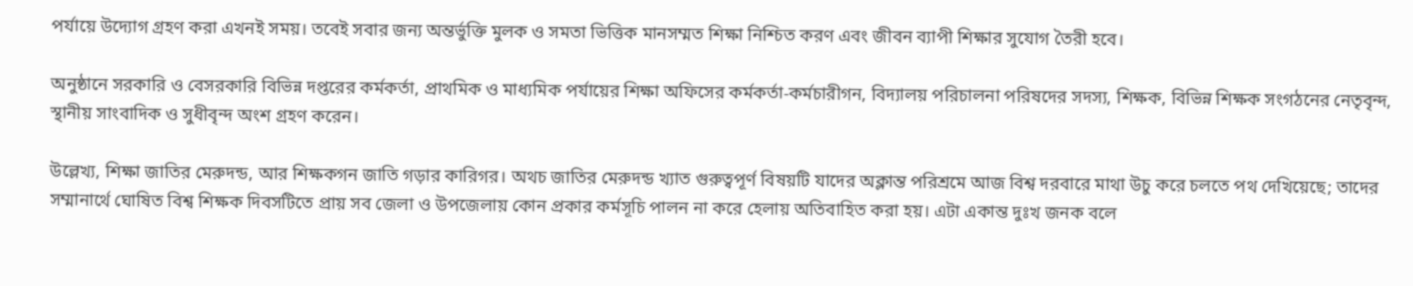পর্যায়ে উদ্যোগ গ্রহণ করা এখনই সময়। তবেই সবার জন্য অন্তর্ভুক্তি মুলক ও সমতা ভিত্তিক মানসম্মত শিক্ষা নিশ্চিত করণ এবং জীবন ব্যাপী শিক্ষার সুযোগ তৈরী হবে।

অনুষ্ঠানে সরকারি ও বেসরকারি বিভিন্ন দপ্তরের কর্মকর্তা, প্রাথমিক ও মাধ্যমিক পর্যায়ের শিক্ষা অফিসের কর্মকর্তা-কর্মচারীগন, বিদ্যালয় পরিচালনা পরিষদের সদস্য, শিক্ষক, বিভিন্ন শিক্ষক সংগঠনের নেতৃবৃন্দ, স্থানীয় সাংবাদিক ও সুধীবৃন্দ অংশ গ্রহণ করেন।

উল্লেখ্য, শিক্ষা জাতির মেরুদন্ড, আর শিক্ষকগন জাতি গড়ার কারিগর। অথচ জাতির মেরুদন্ড খ্যাত গুরুত্বপূর্ণ বিষয়টি যাদের অক্লান্ত পরিশ্রমে আজ বিশ্ব দরবারে মাথা উচু করে চলতে পথ দেখিয়েছে; তাদের সম্মানার্থে ঘোষিত বিশ্ব শিক্ষক দিবসটিতে প্রায় সব জেলা ও উপজেলায় কোন প্রকার কর্মসূচি পালন না করে হেলায় অতিবাহিত করা হয়। এটা একান্ত দুঃখ জনক বলে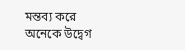মন্তব্য করে অনেকে উদ্বেগ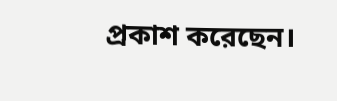প্রকাশ করেছেন।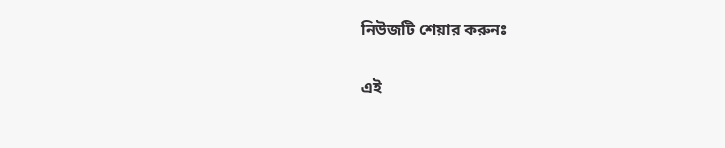নিউজটি শেয়ার করুনঃ

এই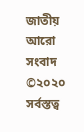জাতীয় আরো সংবাদ
©২০২০ সর্বস্তত্ব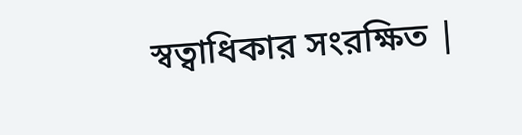স্বত্বাধিকার সংরক্ষিত |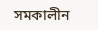সমকালীন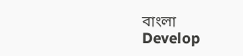বাংলা
Develop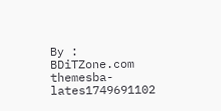By : BDiTZone.com
themesba-lates1749691102